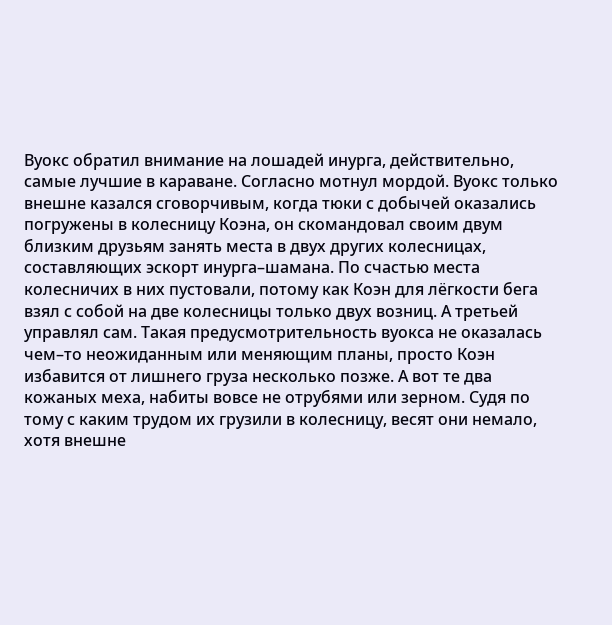Вуокс обратил внимание на лошадей инурга, действительно, самые лучшие в караване. Согласно мотнул мордой. Вуокс только внешне казался сговорчивым, когда тюки с добычей оказались погружены в колесницу Коэна, он скомандовал своим двум близким друзьям занять места в двух других колесницах, составляющих эскорт инурга–шамана. По счастью места колесничих в них пустовали, потому как Коэн для лёгкости бега взял с собой на две колесницы только двух возниц. А третьей управлял сам. Такая предусмотрительность вуокса не оказалась чем–то неожиданным или меняющим планы, просто Коэн избавится от лишнего груза несколько позже. А вот те два кожаных меха, набиты вовсе не отрубями или зерном. Судя по тому с каким трудом их грузили в колесницу, весят они немало, хотя внешне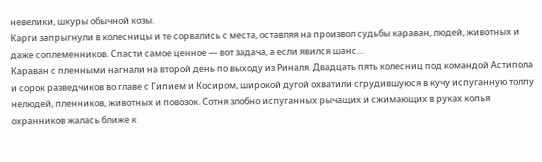невелики, шкуры обычной козы.
Карги запрыгнули в колесницы и те сорвались с места, оставляя на произвол судьбы караван, людей, животных и даже соплеменников. Спасти самое ценное — вот задача, а если явился шанс…
Караван с пленными нагнали на второй день по выходу из Риналя. Двадцать пять колесниц под командой Астипола и сорок разведчиков во главе с Гипием и Косиром, широкой дугой охватили сгрудившуюся в кучу испуганную толпу нелюдей, пленников, животных и повозок. Сотня злобно испуганных рычащих и сжимающих в руках копья охранников жалась ближе к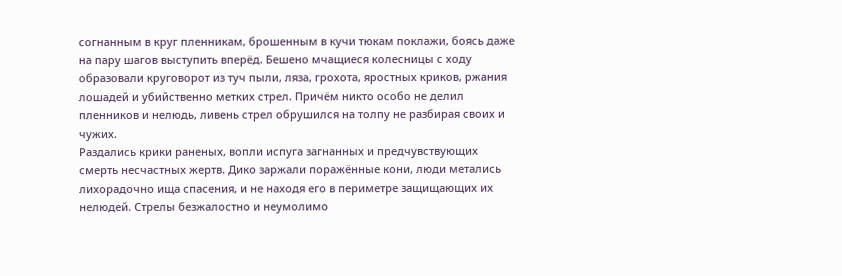согнанным в круг пленникам, брошенным в кучи тюкам поклажи, боясь даже на пару шагов выступить вперёд. Бешено мчащиеся колесницы с ходу образовали круговорот из туч пыли, ляза, грохота, яростных криков, ржания лошадей и убийственно метких стрел. Причём никто особо не делил пленников и нелюдь, ливень стрел обрушился на толпу не разбирая своих и чужих.
Раздались крики раненых, вопли испуга загнанных и предчувствующих смерть несчастных жертв. Дико заржали поражённые кони, люди метались лихорадочно ища спасения, и не находя его в периметре защищающих их нелюдей. Стрелы безжалостно и неумолимо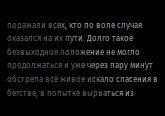поражали всех, кто по воле случая оказался на их пути. Долго такое безвыходное положение не могло продолжаться и уже через пару минут обстрела всё живое искало спасения в бегстве, в попытке вырваться из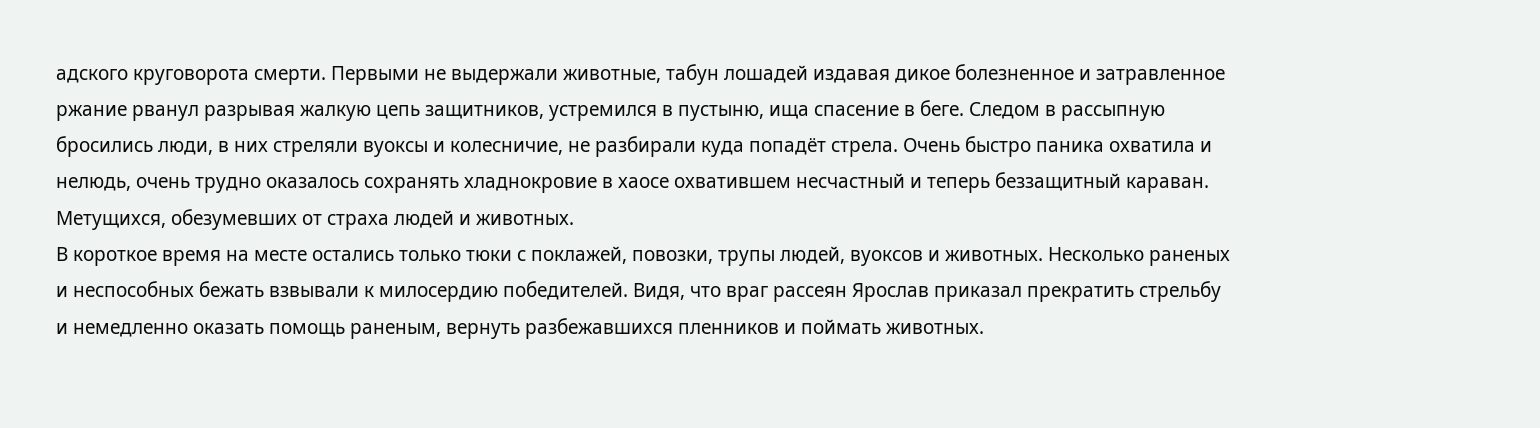адского круговорота смерти. Первыми не выдержали животные, табун лошадей издавая дикое болезненное и затравленное ржание рванул разрывая жалкую цепь защитников, устремился в пустыню, ища спасение в беге. Следом в рассыпную бросились люди, в них стреляли вуоксы и колесничие, не разбирали куда попадёт стрела. Очень быстро паника охватила и нелюдь, очень трудно оказалось сохранять хладнокровие в хаосе охватившем несчастный и теперь беззащитный караван. Метущихся, обезумевших от страха людей и животных.
В короткое время на месте остались только тюки с поклажей, повозки, трупы людей, вуоксов и животных. Несколько раненых и неспособных бежать взвывали к милосердию победителей. Видя, что враг рассеян Ярослав приказал прекратить стрельбу и немедленно оказать помощь раненым, вернуть разбежавшихся пленников и поймать животных.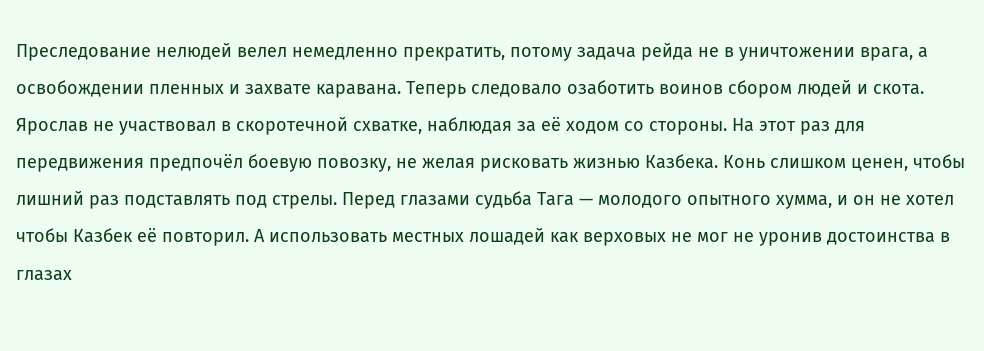Преследование нелюдей велел немедленно прекратить, потому задача рейда не в уничтожении врага, а освобождении пленных и захвате каравана. Теперь следовало озаботить воинов сбором людей и скота.
Ярослав не участвовал в скоротечной схватке, наблюдая за её ходом со стороны. На этот раз для передвижения предпочёл боевую повозку, не желая рисковать жизнью Казбека. Конь слишком ценен, чтобы лишний раз подставлять под стрелы. Перед глазами судьба Тага — молодого опытного хумма, и он не хотел чтобы Казбек её повторил. А использовать местных лошадей как верховых не мог не уронив достоинства в глазах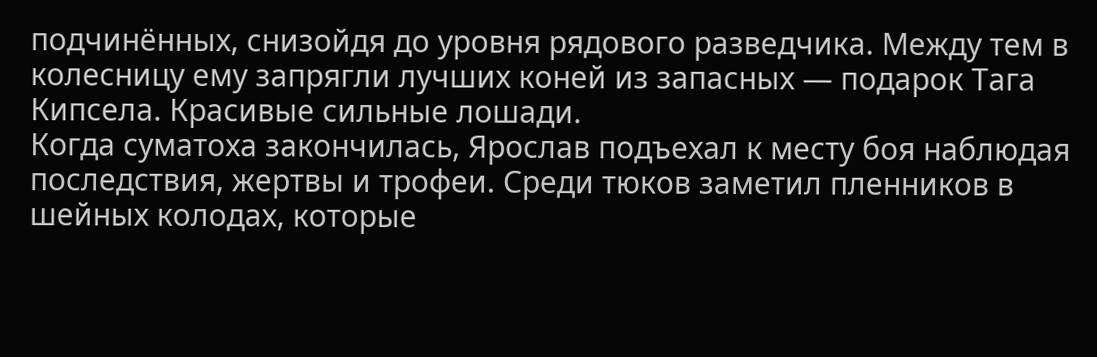подчинённых, снизойдя до уровня рядового разведчика. Между тем в колесницу ему запрягли лучших коней из запасных — подарок Тага Кипсела. Красивые сильные лошади.
Когда суматоха закончилась, Ярослав подъехал к месту боя наблюдая последствия, жертвы и трофеи. Среди тюков заметил пленников в шейных колодах, которые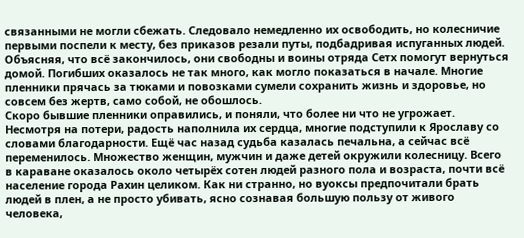связанными не могли сбежать. Следовало немедленно их освободить, но колесничие первыми поспели к месту, без приказов резали путы, подбадривая испуганных людей. Объясняя, что всё закончилось, они свободны и воины отряда Сетх помогут вернуться домой. Погибших оказалось не так много, как могло показаться в начале. Многие пленники прячась за тюками и повозками сумели сохранить жизнь и здоровье, но совсем без жертв, само собой, не обошлось.
Скоро бывшие пленники оправились, и поняли, что более ни что не угрожает. Несмотря на потери, радость наполнила их сердца, многие подступили к Ярославу со словами благодарности. Ещё час назад судьба казалась печальна, а сейчас всё переменилось. Множество женщин, мужчин и даже детей окружили колесницу. Всего в караване оказалось около четырёх сотен людей разного пола и возраста, почти всё население города Рахин целиком. Как ни странно, но вуоксы предпочитали брать людей в плен, а не просто убивать, ясно сознавая большую пользу от живого человека,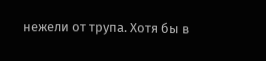нежели от трупа. Хотя бы в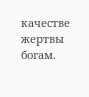качестве жертвы богам.